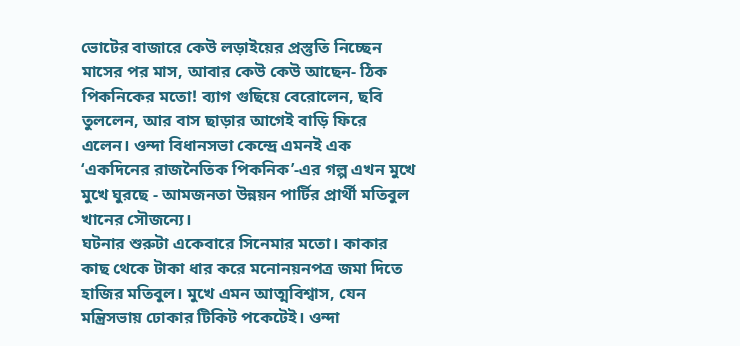ভোটের বাজারে কেউ লড়াইয়ের প্রস্তুতি নিচ্ছেন মাসের পর মাস, আবার কেউ কেউ আছেন- ঠিক পিকনিকের মতো! ব্যাগ গুছিয়ে বেরোলেন, ছবি তুললেন, আর বাস ছাড়ার আগেই বাড়ি ফিরে এলেন। ওন্দা বিধানসভা কেন্দ্রে এমনই এক ‘একদিনের রাজনৈতিক পিকনিক’-এর গল্প এখন মুখে মুখে ঘুরছে - আমজনতা উন্নয়ন পার্টির প্রার্থী মতিবুল খানের সৌজন্যে।
ঘটনার শুরুটা একেবারে সিনেমার মতো। কাকার কাছ থেকে টাকা ধার করে মনোনয়নপত্র জমা দিতে হাজির মতিবুল। মুখে এমন আত্মবিশ্বাস, যেন মন্ত্রিসভায় ঢোকার টিকিট পকেটেই। ওন্দা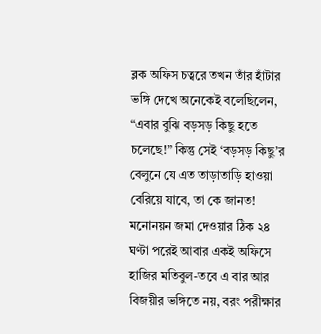ব্লক অফিস চত্বরে তখন তাঁর হাঁটার ভঙ্গি দেখে অনেকেই বলেছিলেন, “এবার বুঝি বড়সড় কিছু হতে চলেছে!” কিন্তু সেই ‘বড়সড় কিছু’র বেলুনে যে এত তাড়াতাড়ি হাওয়া বেরিয়ে যাবে, তা কে জানত! মনোনয়ন জমা দেওয়ার ঠিক ২৪ ঘণ্টা পরেই আবার একই অফিসে হাজির মতিবুল-তবে এ বার আর বিজয়ীর ভঙ্গিতে নয়, বরং পরীক্ষার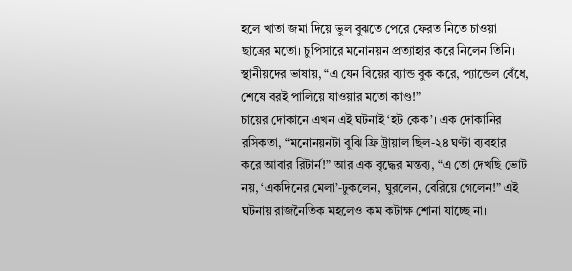হলে খাতা জমা দিয়ে ভুল বুঝতে পেরে ফেরত নিতে চাওয়া ছাত্রের মতো। চুপিসারে মনোনয়ন প্রত্যাহার করে নিলেন তিনি। স্থানীয়দের ভাষায়, “এ যেন বিয়ের ব্যান্ড বুক করে, প্যান্ডেল বেঁধে, শেষে বরই পালিয়ে যাওয়ার মতো কাণ্ড!”
চায়ের দোকানে এখন এই ঘটনাই ‘হট কেক’। এক দোকানির রসিকতা, “মনোনয়নটা বুঝি ফ্রি ট্রায়াল ছিল-২৪ ঘণ্টা ব্যবহার করে আবার রিটার্ন!” আর এক বৃদ্ধের মন্তব্য, “এ তো দেখছি ভোট নয়, ‘একদিনের মেলা’-ঢুকলেন, ঘুরলেন, বেরিয়ে গেলেন!” এই ঘটনায় রাজনৈতিক মহলেও কম কটাক্ষ শোনা যাচ্ছে না।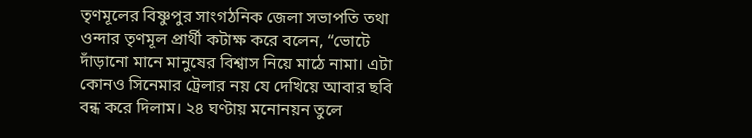তৃণমূলের বিষ্ণুপুর সাংগঠনিক জেলা সভাপতি তথা ওন্দার তৃণমূল প্রার্থী কটাক্ষ করে বলেন, “ভোটে দাঁড়ানো মানে মানুষের বিশ্বাস নিয়ে মাঠে নামা। এটা কোনও সিনেমার ট্রেলার নয় যে দেখিয়ে আবার ছবি বন্ধ করে দিলাম। ২৪ ঘণ্টায় মনোনয়ন তুলে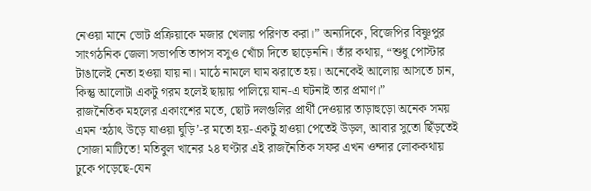নেওয়া মানে ভোট প্রক্রিয়াকে মজার খেলায় পরিণত করা।” অন্যদিকে, বিজেপির বিষ্ণুপুর সাংগঠনিক জেলা সভাপতি তাপস বসুও খোঁচা দিতে ছাড়েননি। তাঁর কথায়, “শুধু পোস্টার টাঙালেই নেতা হওয়া যায় না। মাঠে নামলে ঘাম ঝরাতে হয়। অনেকেই আলোয় আসতে চান, কিন্তু আলোটা একটু গরম হলেই ছায়ায় পালিয়ে যান-এ ঘটনাই তার প্রমাণ।”
রাজনৈতিক মহলের একাংশের মতে, ছোট দলগুলির প্রার্থী দেওয়ার তাড়াহুড়ো অনেক সময় এমন ‘হঠাৎ উড়ে যাওয়া ঘুড়ি’-র মতো হয়-একটু হাওয়া পেতেই উড়ল, আবার সুতো ছিঁড়তেই সোজা মাটিতে! মতিবুল খানের ২৪ ঘণ্টার এই রাজনৈতিক সফর এখন ওন্দার লোককথায় ঢুকে পড়েছে-যেন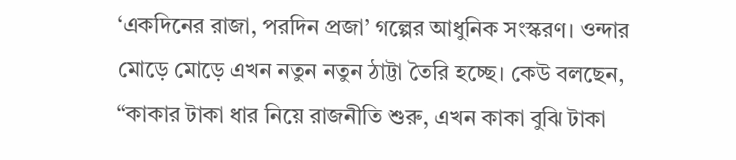‘একদিনের রাজা, পরদিন প্রজা’ গল্পের আধুনিক সংস্করণ। ওন্দার মোড়ে মোড়ে এখন নতুন নতুন ঠাট্টা তৈরি হচ্ছে। কেউ বলছেন, “কাকার টাকা ধার নিয়ে রাজনীতি শুরু, এখন কাকা বুঝি টাকা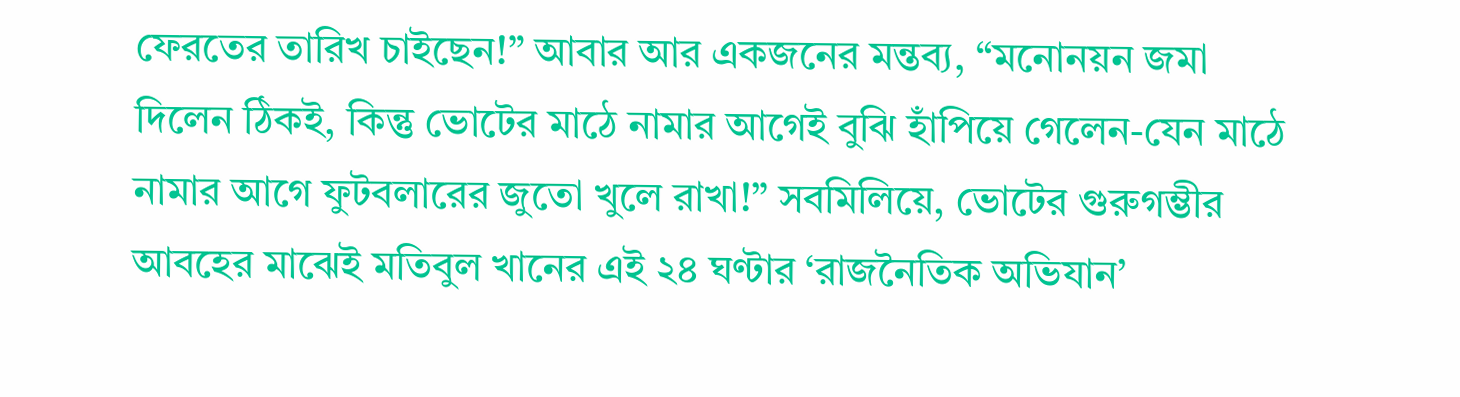ফেরতের তারিখ চাইছেন!” আবার আর একজনের মন্তব্য, “মনোনয়ন জমা দিলেন ঠিকই, কিন্তু ভোটের মাঠে নামার আগেই বুঝি হাঁপিয়ে গেলেন-যেন মাঠে নামার আগে ফুটবলারের জুতো খুলে রাখা!” সবমিলিয়ে, ভোটের গুরুগম্ভীর আবহের মাঝেই মতিবুল খানের এই ২৪ ঘণ্টার ‘রাজনৈতিক অভিযান’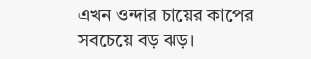এখন ওন্দার চায়ের কাপের সবচেয়ে বড় ঝড়।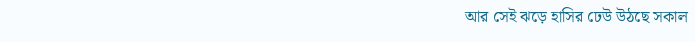আর সেই ঝড়ে হাসির ঢেউ উঠছে সকাল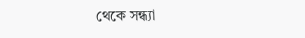থেকে সন্ধ্যা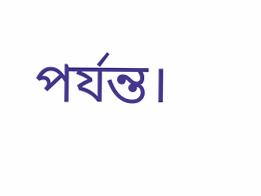পর্যন্ত।